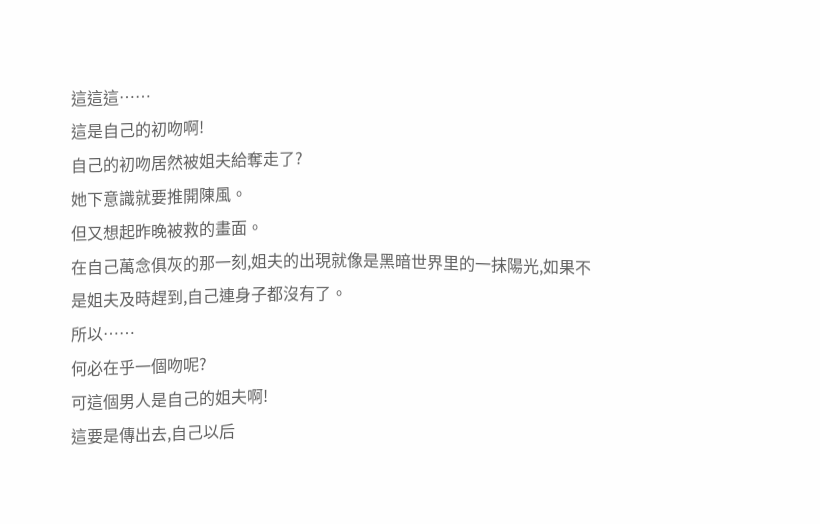這這這……
這是自己的初吻啊!
自己的初吻居然被姐夫給奪走了?
她下意識就要推開陳風。
但又想起昨晚被救的畫面。
在自己萬念俱灰的那一刻,姐夫的出現就像是黑暗世界里的一抹陽光,如果不是姐夫及時趕到,自己連身子都沒有了。
所以……
何必在乎一個吻呢?
可這個男人是自己的姐夫啊!
這要是傳出去,自己以后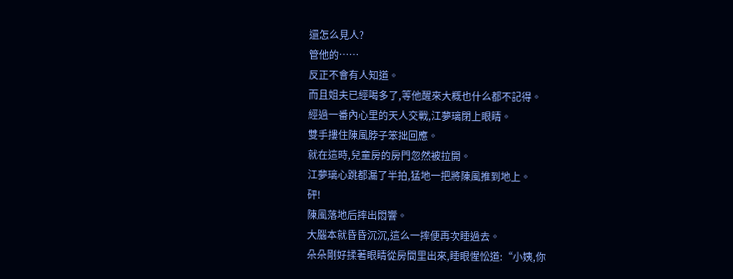還怎么見人?
管他的……
反正不會有人知道。
而且姐夫已經喝多了,等他醒來大概也什么都不記得。
經過一番內心里的天人交戰,江夢璃閉上眼睛。
雙手摟住陳風脖子笨拙回應。
就在這時,兒童房的房門忽然被拉開。
江夢璃心跳都漏了半拍,猛地一把將陳風推到地上。
砰!
陳風落地后摔出悶響。
大腦本就昏昏沉沉,這么一摔便再次睡過去。
朵朵剛好揉著眼睛從房間里出來,睡眼惺忪道:“小姨,你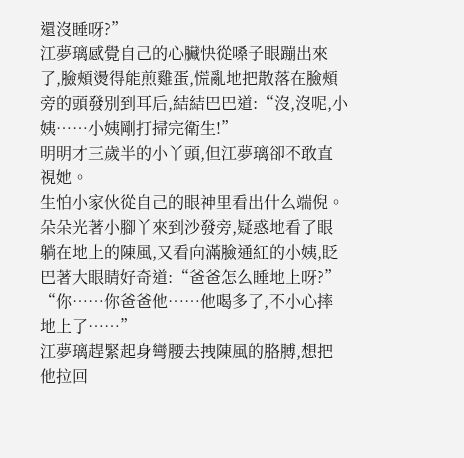還沒睡呀?”
江夢璃感覺自己的心臟快從嗓子眼蹦出來了,臉頰燙得能煎雞蛋,慌亂地把散落在臉頰旁的頭發別到耳后,結結巴巴道:“沒,沒呢,小姨……小姨剛打掃完衛生!”
明明才三歲半的小丫頭,但江夢璃卻不敢直視她。
生怕小家伙從自己的眼神里看出什么端倪。
朵朵光著小腳丫來到沙發旁,疑惑地看了眼躺在地上的陳風,又看向滿臉通紅的小姨,眨巴著大眼睛好奇道:“爸爸怎么睡地上呀?”
“你……你爸爸他……他喝多了,不小心摔地上了……”
江夢璃趕緊起身彎腰去拽陳風的胳膊,想把他拉回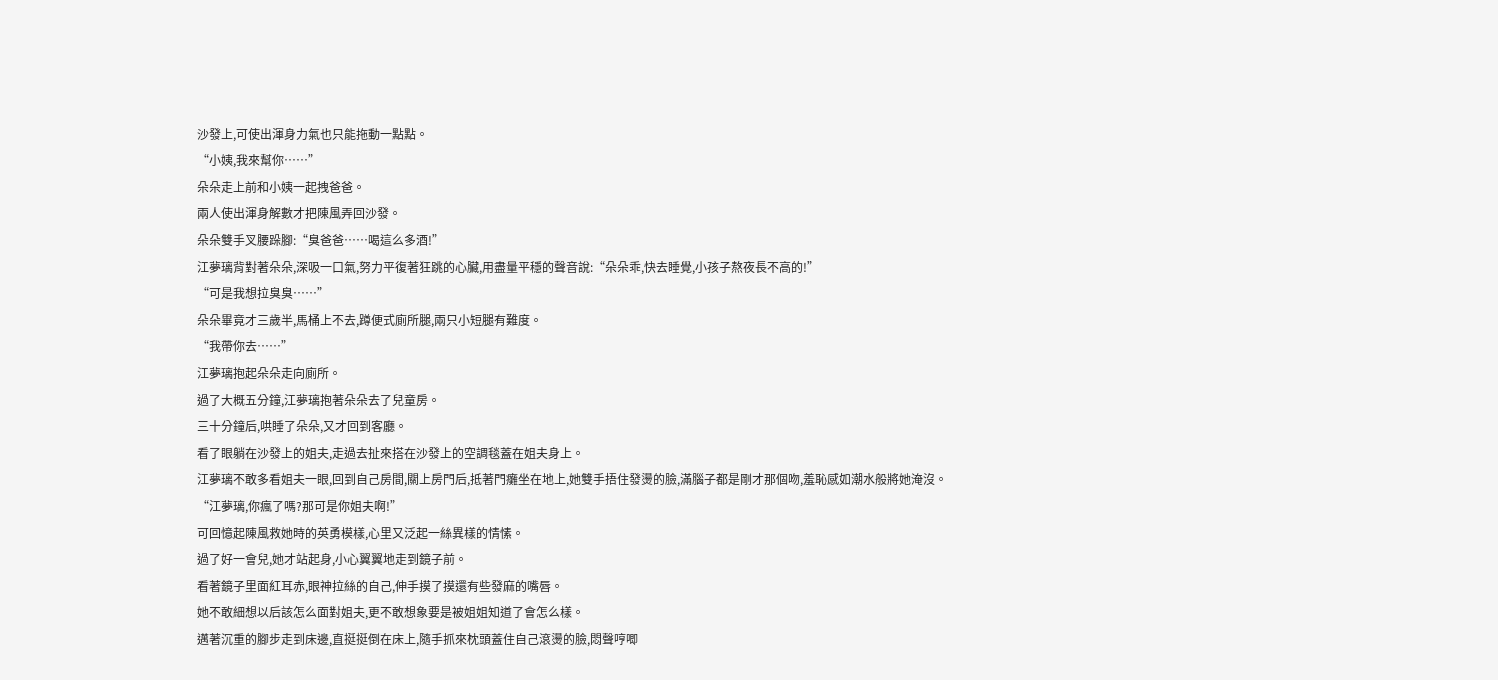沙發上,可使出渾身力氣也只能拖動一點點。
“小姨,我來幫你……”
朵朵走上前和小姨一起拽爸爸。
兩人使出渾身解數才把陳風弄回沙發。
朵朵雙手叉腰跺腳:“臭爸爸……喝這么多酒!”
江夢璃背對著朵朵,深吸一口氣,努力平復著狂跳的心臟,用盡量平穩的聲音說:“朵朵乖,快去睡覺,小孩子熬夜長不高的!”
“可是我想拉臭臭……”
朵朵畢竟才三歲半,馬桶上不去,蹲便式廁所腿,兩只小短腿有難度。
“我帶你去……”
江夢璃抱起朵朵走向廁所。
過了大概五分鐘,江夢璃抱著朵朵去了兒童房。
三十分鐘后,哄睡了朵朵,又才回到客廳。
看了眼躺在沙發上的姐夫,走過去扯來搭在沙發上的空調毯蓋在姐夫身上。
江夢璃不敢多看姐夫一眼,回到自己房間,關上房門后,抵著門癱坐在地上,她雙手捂住發燙的臉,滿腦子都是剛才那個吻,羞恥感如潮水般將她淹沒。
“江夢璃,你瘋了嗎?那可是你姐夫啊!”
可回憶起陳風救她時的英勇模樣,心里又泛起一絲異樣的情愫。
過了好一會兒,她才站起身,小心翼翼地走到鏡子前。
看著鏡子里面紅耳赤,眼神拉絲的自己,伸手摸了摸還有些發麻的嘴唇。
她不敢細想以后該怎么面對姐夫,更不敢想象要是被姐姐知道了會怎么樣。
邁著沉重的腳步走到床邊,直挺挺倒在床上,隨手抓來枕頭蓋住自己滾燙的臉,悶聲哼唧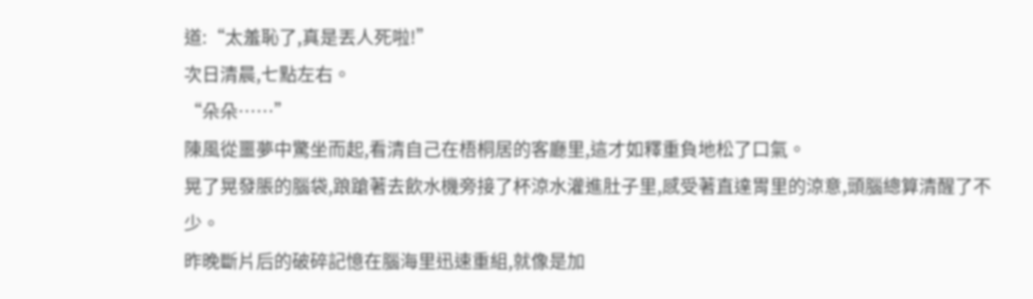道:“太羞恥了,真是丟人死啦!”
次日清晨,七點左右。
“朵朵……”
陳風從噩夢中驚坐而起,看清自己在梧桐居的客廳里,這才如釋重負地松了口氣。
晃了晃發脹的腦袋,踉蹌著去飲水機旁接了杯涼水灌進肚子里,感受著直達胃里的涼意,頭腦總算清醒了不少。
昨晚斷片后的破碎記憶在腦海里迅速重組,就像是加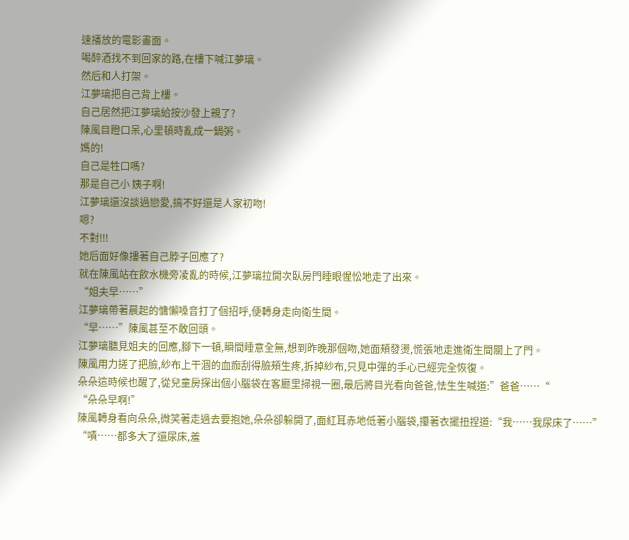速播放的電影畫面。
喝醉酒找不到回家的路,在樓下喊江夢璃。
然后和人打架。
江夢璃把自己背上樓。
自己居然把江夢璃給按沙發上親了?
陳風目瞪口呆,心里頓時亂成一鍋粥。
媽的!
自己是牲口嗎?
那是自己小 姨子啊!
江夢璃還沒談過戀愛,搞不好還是人家初吻!
嗯?
不對!!!
她后面好像摟著自己脖子回應了?
就在陳風站在飲水機旁凌亂的時候,江夢璃拉開次臥房門睡眼惺忪地走了出來。
“姐夫早……”
江夢璃帶著晨起的慵懶嗓音打了個招呼,便轉身走向衛生間。
“早……”陳風甚至不敢回頭。
江夢璃聽見姐夫的回應,腳下一頓,瞬間睡意全無,想到昨晚那個吻,她面頰發燙,慌張地走進衛生間關上了門。
陳風用力搓了把臉,紗布上干涸的血痂刮得臉頰生疼,拆掉紗布,只見中彈的手心已經完全恢復。
朵朵這時候也醒了,從兒童房探出個小腦袋在客廳里掃視一圈,最后將目光看向爸爸,怯生生喊道:”爸爸……“
“朵朵早啊!”
陳風轉身看向朵朵,微笑著走過去要抱她,朵朵卻躲開了,面紅耳赤地低著小腦袋,攥著衣擺扭捏道:“我……我尿床了……”
“嘖……都多大了還尿床,羞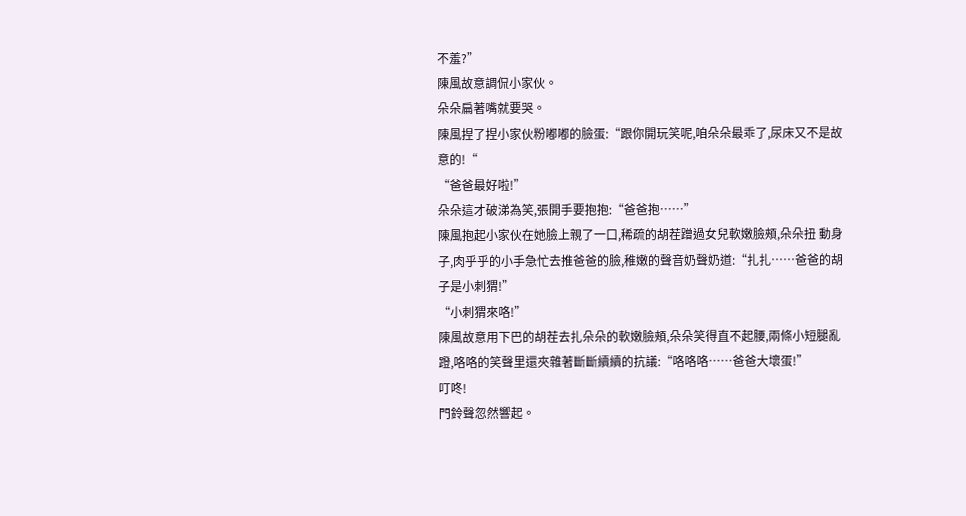不羞?”
陳風故意調侃小家伙。
朵朵扁著嘴就要哭。
陳風捏了捏小家伙粉嘟嘟的臉蛋:“跟你開玩笑呢,咱朵朵最乖了,尿床又不是故意的!“
“爸爸最好啦!”
朵朵這才破涕為笑,張開手要抱抱:“爸爸抱……”
陳風抱起小家伙在她臉上親了一口,稀疏的胡茬蹭過女兒軟嫩臉頰,朵朵扭 動身子,肉乎乎的小手急忙去推爸爸的臉,稚嫩的聲音奶聲奶道:“扎扎……爸爸的胡子是小刺猬!”
“小刺猬來咯!”
陳風故意用下巴的胡茬去扎朵朵的軟嫩臉頰,朵朵笑得直不起腰,兩條小短腿亂蹬,咯咯的笑聲里還夾雜著斷斷續續的抗議:“咯咯咯……爸爸大壞蛋!”
叮咚!
門鈴聲忽然響起。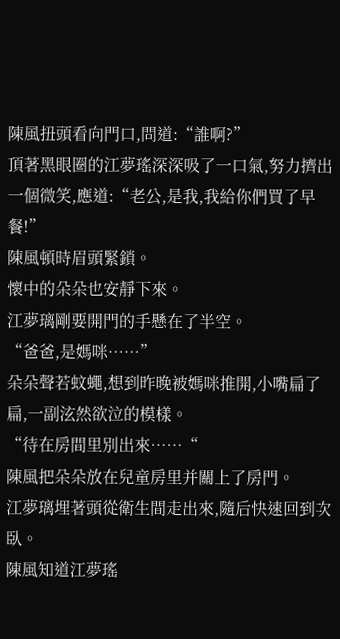陳風扭頭看向門口,問道:“誰啊?”
頂著黑眼圈的江夢瑤深深吸了一口氣,努力擠出一個微笑,應道:“老公,是我,我給你們買了早餐!”
陳風頓時眉頭緊鎖。
懷中的朵朵也安靜下來。
江夢璃剛要開門的手懸在了半空。
“爸爸,是媽咪……”
朵朵聲若蚊蠅,想到昨晚被媽咪推開,小嘴扁了扁,一副泫然欲泣的模樣。
“待在房間里別出來……“
陳風把朵朵放在兒童房里并關上了房門。
江夢璃埋著頭從衛生間走出來,隨后快速回到次臥。
陳風知道江夢瑤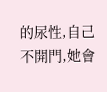的尿性,自己不開門,她會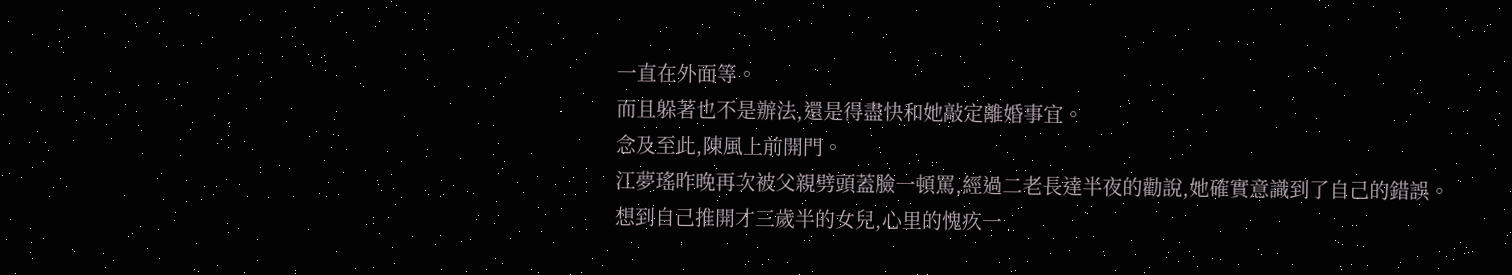一直在外面等。
而且躲著也不是辦法,還是得盡快和她敲定離婚事宜。
念及至此,陳風上前開門。
江夢瑤昨晚再次被父親劈頭蓋臉一頓罵,經過二老長達半夜的勸說,她確實意識到了自己的錯誤。
想到自己推開才三歲半的女兒,心里的愧疚一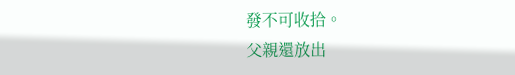發不可收拾。
父親還放出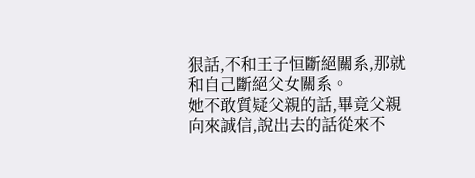狠話,不和王子恒斷絕關系,那就和自己斷絕父女關系。
她不敢質疑父親的話,畢竟父親向來誠信,說出去的話從來不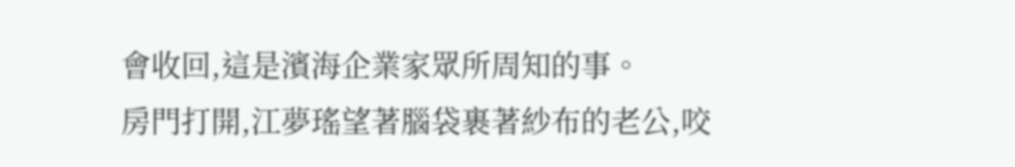會收回,這是濱海企業家眾所周知的事。
房門打開,江夢瑤望著腦袋裹著紗布的老公,咬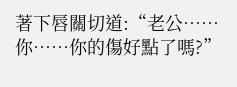著下唇關切道:“老公……你……你的傷好點了嗎?”